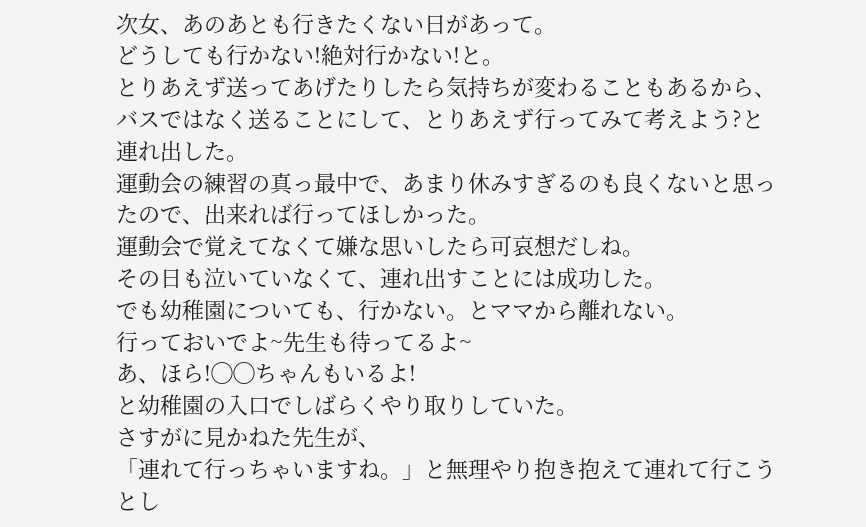次女、あのあとも行きたくない日があって。
どうしても行かない!絶対行かない!と。
とりあえず送ってあげたりしたら気持ちが変わることもあるから、バスではなく送ることにして、とりあえず行ってみて考えよう?と連れ出した。
運動会の練習の真っ最中で、あまり休みすぎるのも良くないと思ったので、出来れば行ってほしかった。
運動会で覚えてなくて嫌な思いしたら可哀想だしね。
その日も泣いていなくて、連れ出すことには成功した。
でも幼稚園についても、行かない。とママから離れない。
行っておいでよ~先生も待ってるよ~
あ、ほら!◯◯ちゃんもいるよ!
と幼稚園の入口でしばらくやり取りしていた。
さすがに見かねた先生が、
「連れて行っちゃいますね。」と無理やり抱き抱えて連れて行こうとし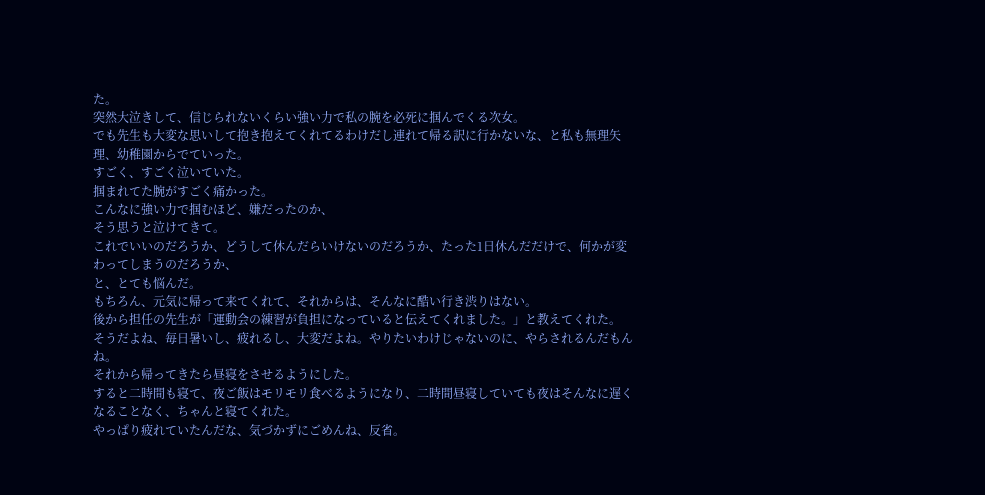た。
突然大泣きして、信じられないくらい強い力で私の腕を必死に掴んでくる次女。
でも先生も大変な思いして抱き抱えてくれてるわけだし連れて帰る訳に行かないな、と私も無理矢理、幼稚園からでていった。
すごく、すごく泣いていた。
掴まれてた腕がすごく痛かった。
こんなに強い力で掴むほど、嫌だったのか、
そう思うと泣けてきて。
これでいいのだろうか、どうして休んだらいけないのだろうか、たった1日休んだだけで、何かが変わってしまうのだろうか、
と、とても悩んだ。
もちろん、元気に帰って来てくれて、それからは、そんなに酷い行き渋りはない。
後から担任の先生が「運動会の練習が負担になっていると伝えてくれました。」と教えてくれた。
そうだよね、毎日暑いし、疲れるし、大変だよね。やりたいわけじゃないのに、やらされるんだもんね。
それから帰ってきたら昼寝をさせるようにした。
すると二時間も寝て、夜ご飯はモリモリ食べるようになり、二時間昼寝していても夜はそんなに遅くなることなく、ちゃんと寝てくれた。
やっぱり疲れていたんだな、気づかずにごめんね、反省。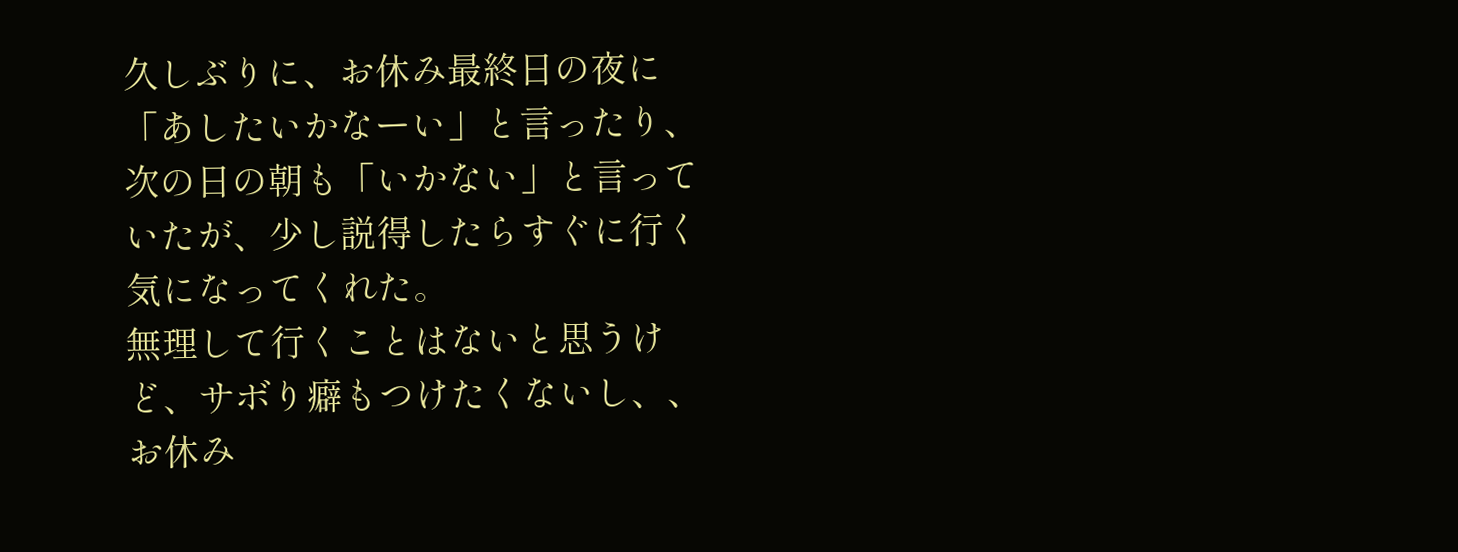久しぶりに、お休み最終日の夜に「あしたいかなーい」と言ったり、次の日の朝も「いかない」と言っていたが、少し説得したらすぐに行く気になってくれた。
無理して行くことはないと思うけど、サボり癖もつけたくないし、、
お休み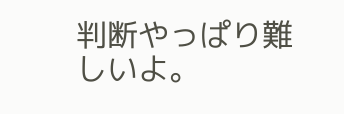判断やっぱり難しいよ。